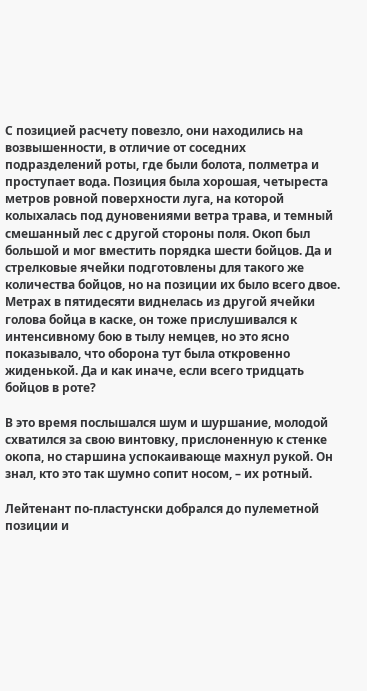С позицией расчету повезло, они находились на возвышенности, в отличие от соседних подразделений роты, где были болота, полметра и проступает вода. Позиция была хорошая, четыреста метров ровной поверхности луга, на которой колыхалась под дуновениями ветра трава, и темный смешанный лес с другой стороны поля. Окоп был большой и мог вместить порядка шести бойцов. Да и стрелковые ячейки подготовлены для такого же количества бойцов, но на позиции их было всего двое. Метрах в пятидесяти виднелась из другой ячейки голова бойца в каске, он тоже прислушивался к интенсивному бою в тылу немцев, но это ясно показывало, что оборона тут была откровенно жиденькой. Да и как иначе, если всего тридцать бойцов в роте?

В это время послышался шум и шуршание, молодой схватился за свою винтовку, прислоненную к стенке окопа, но старшина успокаивающе махнул рукой. Он знал, кто это так шумно сопит носом, – их ротный.

Лейтенант по-пластунски добрался до пулеметной позиции и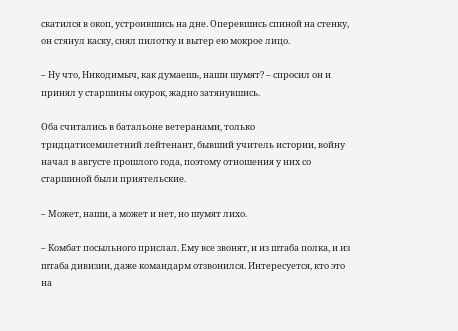скатился в окоп, устроившись на дне. Оперевшись спиной на стенку, он стянул каску, снял пилотку и вытер ею мокрое лицо.

– Ну что, Никодимыч, как думаешь, наши шумят? – спросил он и принял у старшины окурок, жадно затянувшись.

Оба считались в батальоне ветеранами, только тридцатисемилетний лейтенант, бывший учитель истории, войну начал в августе прошлого года, поэтому отношения у них со старшиной были приятельские.

– Может, наши, а может и нет, но шумят лихо.

– Комбат посыльного прислал. Ему все звонят, и из штаба полка, и из штаба дивизии, даже командарм отзвонился. Интересуется, кто это на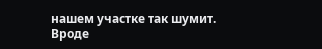нашем участке так шумит. Вроде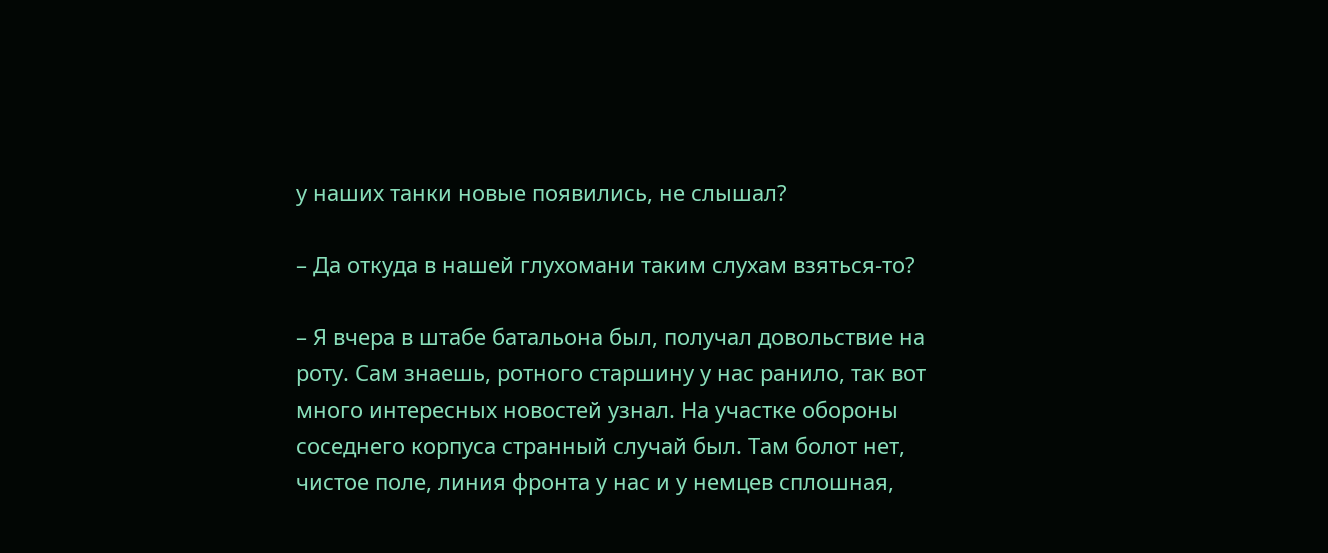у наших танки новые появились, не слышал?

– Да откуда в нашей глухомани таким слухам взяться-то?

– Я вчера в штабе батальона был, получал довольствие на роту. Сам знаешь, ротного старшину у нас ранило, так вот много интересных новостей узнал. На участке обороны соседнего корпуса странный случай был. Там болот нет, чистое поле, линия фронта у нас и у немцев сплошная,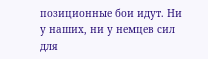позиционные бои идут. Ни у наших, ни у немцев сил для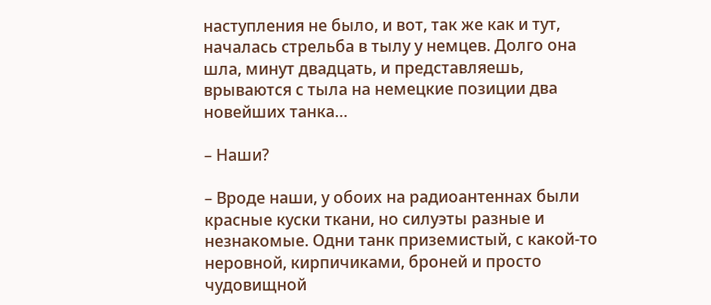наступления не было, и вот, так же как и тут, началась стрельба в тылу у немцев. Долго она шла, минут двадцать, и представляешь, врываются с тыла на немецкие позиции два новейших танка…

– Наши?

– Вроде наши, у обоих на радиоантеннах были красные куски ткани, но силуэты разные и незнакомые. Одни танк приземистый, с какой-то неровной, кирпичиками, броней и просто чудовищной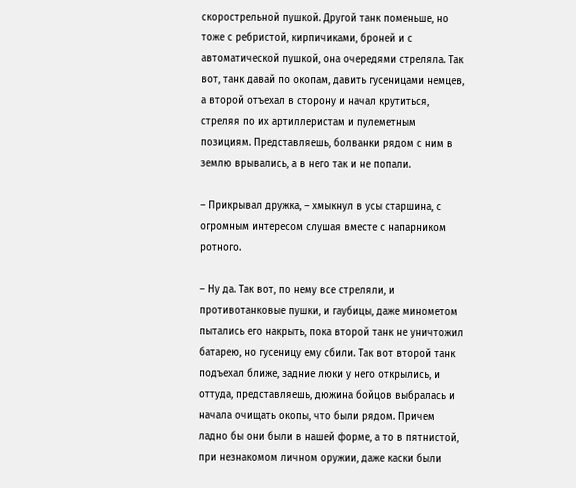скорострельной пушкой. Другой танк поменьше, но тоже с ребристой, кирпичиками, броней и с автоматической пушкой, она очередями стреляла. Так вот, танк давай по окопам, давить гусеницами немцев, а второй отъехал в сторону и начал крутиться, стреляя по их артиллеристам и пулеметным позициям. Представляешь, болванки рядом с ним в землю врывались, а в него так и не попали.

– Прикрывал дружка, – хмыкнул в усы старшина, с огромным интересом слушая вместе с напарником ротного.

– Ну да. Так вот, по нему все стреляли, и противотанковые пушки, и гаубицы, даже минометом пытались его накрыть, пока второй танк не уничтожил батарею, но гусеницу ему сбили. Так вот второй танк подъехал ближе, задние люки у него открылись, и оттуда, представляешь, дюжина бойцов выбралась и начала очищать окопы, что были рядом. Причем ладно бы они были в нашей форме, а то в пятнистой, при незнакомом личном оружии, даже каски были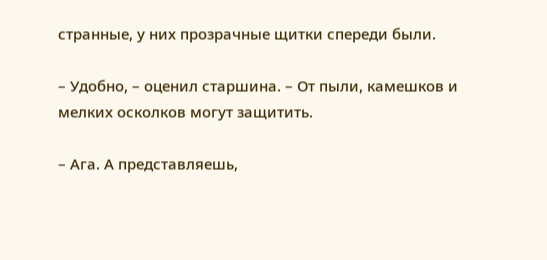странные, у них прозрачные щитки спереди были.

– Удобно, – оценил старшина. – От пыли, камешков и мелких осколков могут защитить.

– Ага. А представляешь,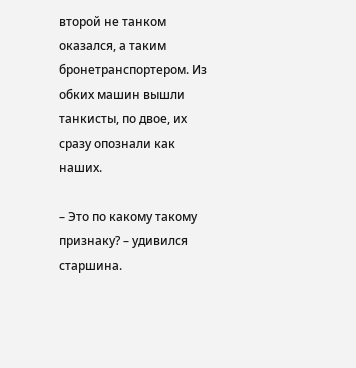второй не танком оказался, а таким бронетранспортером. Из обких машин вышли танкисты, по двое, их сразу опознали как наших.

– Это по какому такому признаку? – удивился старшина.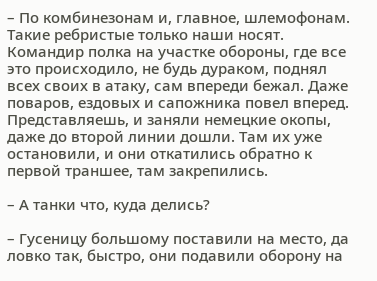– По комбинезонам и, главное, шлемофонам. Такие ребристые только наши носят. Командир полка на участке обороны, где все это происходило, не будь дураком, поднял всех своих в атаку, сам впереди бежал. Даже поваров, ездовых и сапожника повел вперед. Представляешь, и заняли немецкие окопы, даже до второй линии дошли. Там их уже остановили, и они откатились обратно к первой траншее, там закрепились.

– А танки что, куда делись?

– Гусеницу большому поставили на место, да ловко так, быстро, они подавили оборону на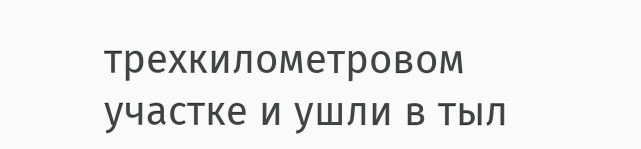трехкилометровом участке и ушли в тыл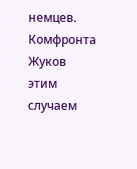немцев. Комфронта Жуков этим случаем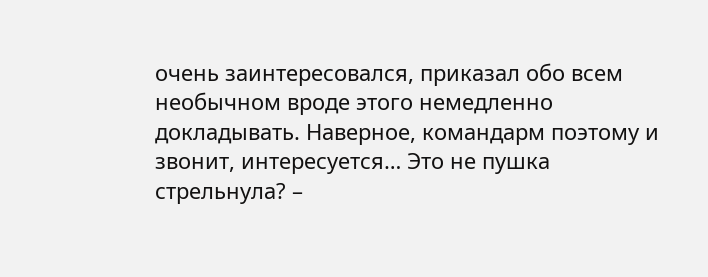очень заинтересовался, приказал обо всем необычном вроде этого немедленно докладывать. Наверное, командарм поэтому и звонит, интересуется… Это не пушка стрельнула? –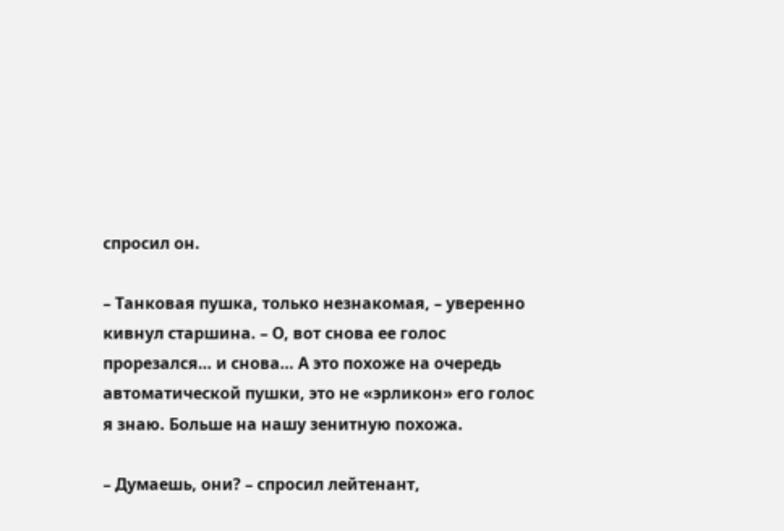спросил он.

– Танковая пушка, только незнакомая, – уверенно кивнул старшина. – О, вот снова ее голос прорезался… и снова… А это похоже на очередь автоматической пушки, это не «эрликон» его голос я знаю. Больше на нашу зенитную похожа.

– Думаешь, они? – спросил лейтенант,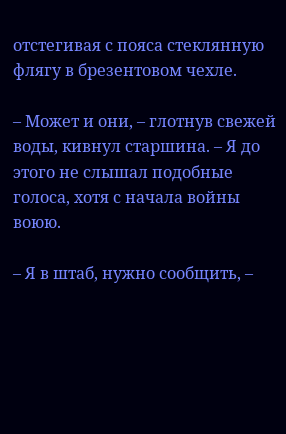отстегивая с пояса стеклянную флягу в брезентовом чехле.

– Может и они, – глотнув свежей воды, кивнул старшина. – Я до этого не слышал подобные голоса, хотя с начала войны воюю.

– Я в штаб, нужно сообщить, –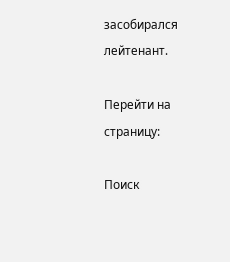засобирался лейтенант.

Перейти на страницу:

Поиск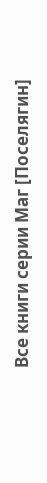Все книги серии Маг [Поселягин]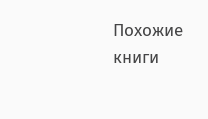Похожие книги